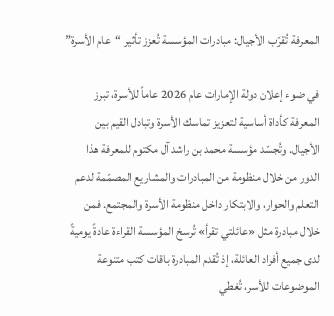المعرفة تُقرّب الأجيال: مبادرات المؤسسة تُعزز تأثير “عام الأسرة”

في ضوء إعلان دولة الإمارات عام 2026 عاماً للأسرة، تبرز المعرفة كأداة أساسية لتعزيز تماسك الأسرة وتبادل القيم بين الأجيال. وتُجسّد مؤسسة محمد بن راشد آل مكتوم للمعرفة هذا الدور من خلال منظومة من المبادرات والمشاريع المصمّمة لدعم التعلم والحوار، والابتكار داخل منظومة الأسرة والمجتمع. فمن خلال مبادرة مثل «عائلتي تقرأ» تُرسخ المؤسسة القراءة عادةً يوميةً لدى جميع أفراد العائلة، إذ تُقدم المبادرة باقات كتب متنوعة الموضوعات للأسر، تُغطي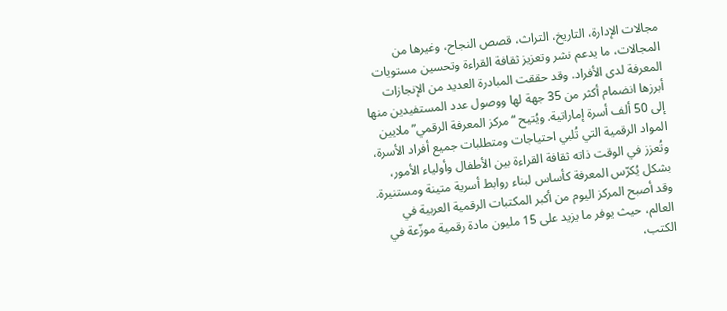مجالات الإدارة، التاريخ، التراث، قصص النجاح، وغيرها من المجالات، ما يدعم نشر وتعزيز ثقافة القراءة وتحسين مستويات المعرفة لدى الأفراد. وقد حققت المبادرة العديد من الإنجازات أبرزها انضمام أكثر من 35 جهة لها ووصول عدد المستفيدين منها إلى 50 ألف أسرة إماراتية. ويُتيح “مركز المعرفة الرقمي” ملايين المواد الرقمية التي تُلبي احتياجات ومتطلبات جميع أفراد الأسرة، وتُعزز في الوقت ذاته ثقافة القراءة بين الأطفال وأولياء الأمور، بشكل يُكرّس المعرفة كأساس لبناء روابط أسرية متينة ومستنيرة. وقد أصبح المركز اليوم من أكبر المكتبات الرقمية العربية في العالم، حيث يوفر ما يزيد على 15 مليون مادة رقمية موزّعة في الكتب،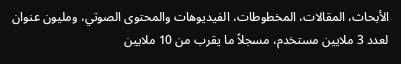الأبحاث، المقالات، المخطوطات، الفيديوهات والمحتوى الصوتي، ومليون عنوان لعدد 3 ملايين مستخدم، مسجلاً ما يقرب من 10 ملايين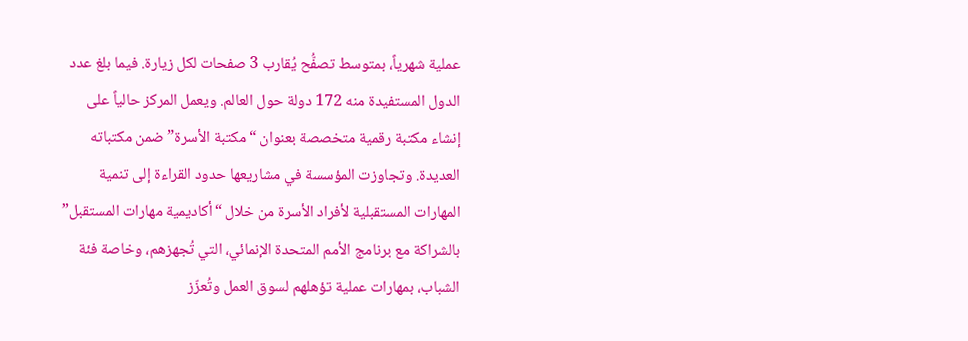عملية شهرياً، بمتوسط تصفُّح يُقارب 3 صفحات لكل زيارة. فيما بلغ عدد الدول المستفيدة منه 172 دولة حول العالم. ويعمل المركز حالياً على إنشاء مكتبة رقمية متخصصة بعنوان “مكتبة الأسرة” ضمن مكتباته العديدة. وتجاوزت المؤسسة في مشاريعها حدود القراءة إلى تنمية المهارات المستقبلية لأفراد الأسرة من خلال “أكاديمية مهارات المستقبل” بالشراكة مع برنامج الأمم المتحدة الإنمائي، التي تُجهزهم، وخاصة فئة الشباب، بمهارات عملية تؤهلهم لسوق العمل وتُعزّز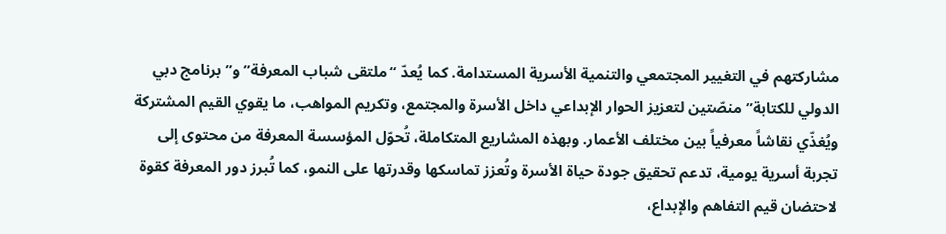مشاركتهم في التغيير المجتمعي والتنمية الأسرية المستدامة. كما يُعدّ “ملتقى شباب المعرفة” و”برنامج دبي الدولي للكتابة” منصّتين لتعزيز الحوار الإبداعي داخل الأسرة والمجتمع، وتكريم المواهب، ما يقوي القيم المشتركة ويُغذّي نقاشاً معرفياً بين مختلف الأعمار. وبهذه المشاريع المتكاملة، تُحوّل المؤسسة المعرفة من محتوى إلى تجربة أسرية يومية، تدعم تحقيق جودة حياة الأسرة وتُعزز تماسكها وقدرتها على النمو، كما تُبرز دور المعرفة كقوة لاحتضان قيم التفاهم والإبداع،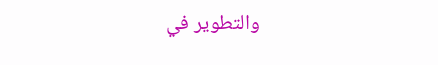والتطوير في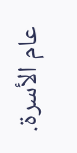عام الأسرة.